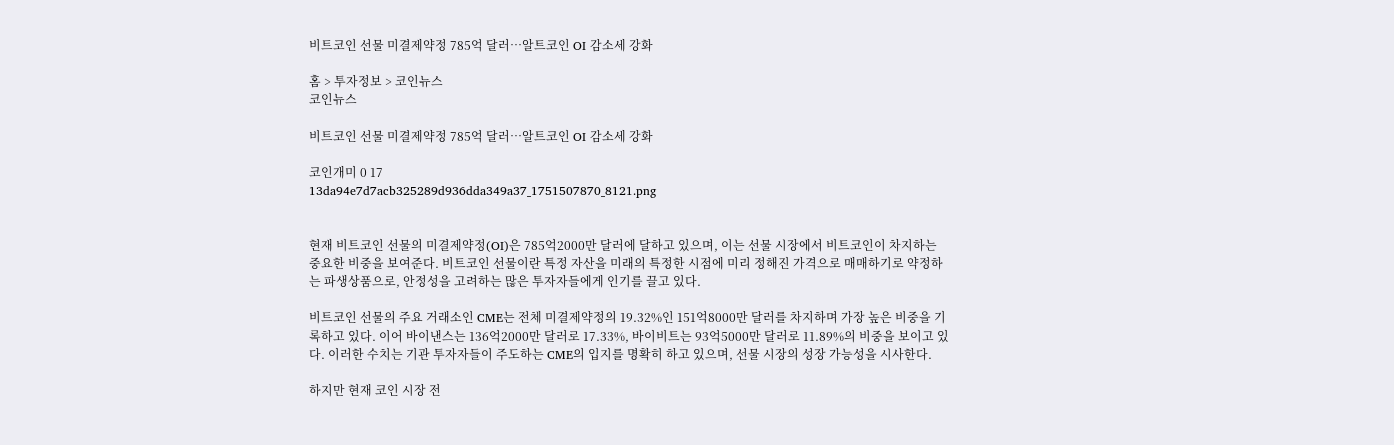비트코인 선물 미결제약정 785억 달러…알트코인 OI 감소세 강화

홈 > 투자정보 > 코인뉴스
코인뉴스

비트코인 선물 미결제약정 785억 달러…알트코인 OI 감소세 강화

코인개미 0 17
13da94e7d7acb325289d936dda349a37_1751507870_8121.png


현재 비트코인 선물의 미결제약정(OI)은 785억2000만 달러에 달하고 있으며, 이는 선물 시장에서 비트코인이 차지하는 중요한 비중을 보여준다. 비트코인 선물이란 특정 자산을 미래의 특정한 시점에 미리 정해진 가격으로 매매하기로 약정하는 파생상품으로, 안정성을 고려하는 많은 투자자들에게 인기를 끌고 있다.

비트코인 선물의 주요 거래소인 CME는 전체 미결제약정의 19.32%인 151억8000만 달러를 차지하며 가장 높은 비중을 기록하고 있다. 이어 바이낸스는 136억2000만 달러로 17.33%, 바이비트는 93억5000만 달러로 11.89%의 비중을 보이고 있다. 이러한 수치는 기관 투자자들이 주도하는 CME의 입지를 명확히 하고 있으며, 선물 시장의 성장 가능성을 시사한다.

하지만 현재 코인 시장 전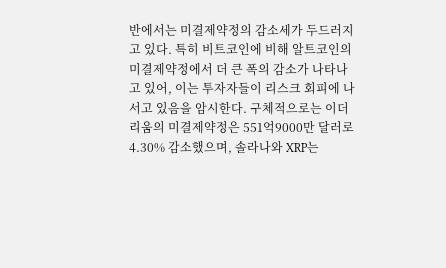반에서는 미결제약정의 감소세가 두드러지고 있다. 특히 비트코인에 비해 알트코인의 미결제약정에서 더 큰 폭의 감소가 나타나고 있어, 이는 투자자들이 리스크 회피에 나서고 있음을 암시한다. 구체적으로는 이더리움의 미결제약정은 551억9000만 달러로 4.30% 감소했으며, 솔라나와 XRP는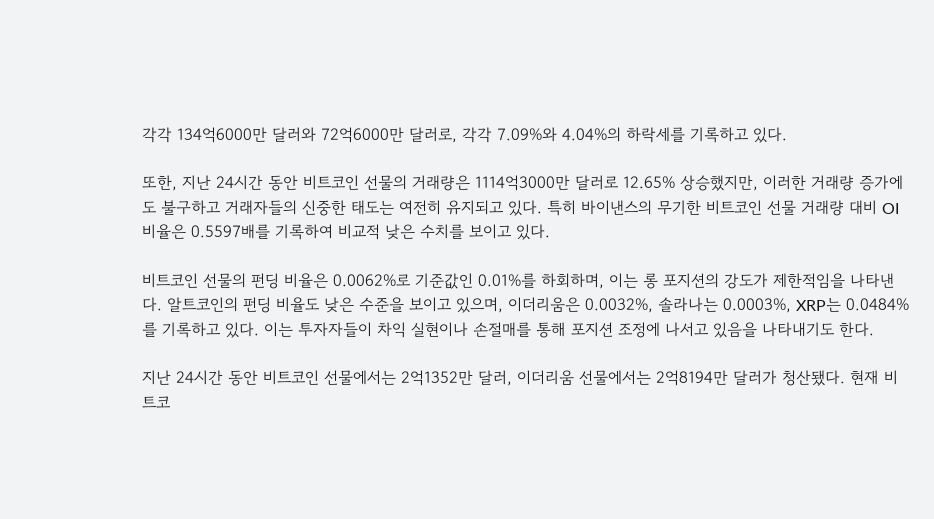각각 134억6000만 달러와 72억6000만 달러로, 각각 7.09%와 4.04%의 하락세를 기록하고 있다.

또한, 지난 24시간 동안 비트코인 선물의 거래량은 1114억3000만 달러로 12.65% 상승했지만, 이러한 거래량 증가에도 불구하고 거래자들의 신중한 태도는 여전히 유지되고 있다. 특히 바이낸스의 무기한 비트코인 선물 거래량 대비 OI 비율은 0.5597배를 기록하여 비교적 낮은 수치를 보이고 있다.

비트코인 선물의 펀딩 비율은 0.0062%로 기준값인 0.01%를 하회하며, 이는 롱 포지션의 강도가 제한적임을 나타낸다. 알트코인의 펀딩 비율도 낮은 수준을 보이고 있으며, 이더리움은 0.0032%, 솔라나는 0.0003%, XRP는 0.0484%를 기록하고 있다. 이는 투자자들이 차익 실현이나 손절매를 통해 포지션 조정에 나서고 있음을 나타내기도 한다.

지난 24시간 동안 비트코인 선물에서는 2억1352만 달러, 이더리움 선물에서는 2억8194만 달러가 청산됐다. 현재 비트코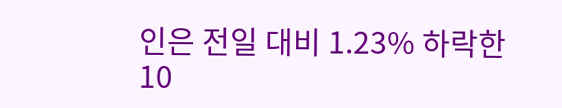인은 전일 대비 1.23% 하락한 10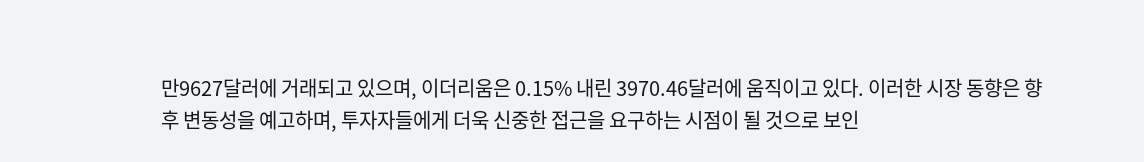만9627달러에 거래되고 있으며, 이더리움은 0.15% 내린 3970.46달러에 움직이고 있다. 이러한 시장 동향은 향후 변동성을 예고하며, 투자자들에게 더욱 신중한 접근을 요구하는 시점이 될 것으로 보인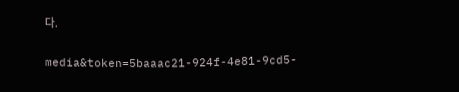다.

media&token=5baaac21-924f-4e81-9cd5-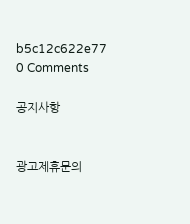b5c12c622e77
0 Comments

공지사항


광고제휴문의